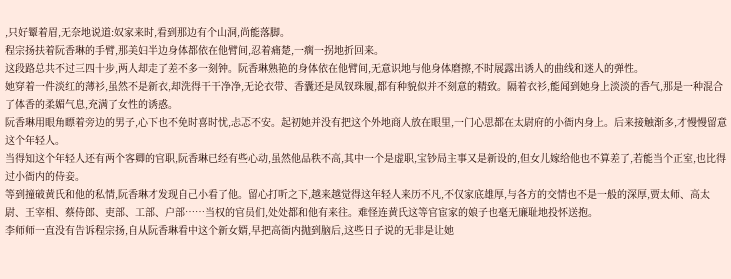,只好颦着眉,无奈地说道:奴家来时,看到那边有个山洞,尚能落脚。
程宗扬扶着阮香琳的手臂,那美妇半边身体都依在他臂间,忍着痛楚,一瘸一拐地折回来。
这段路总共不过三四十步,两人却走了差不多一刻钟。阮香琳熟艳的身体依在他臂间,无意识地与他身体磨擦,不时展露出诱人的曲线和迷人的弹性。
她穿着一件淡红的薄衫,虽然不是新衣,却洗得干干净净,无论衣带、香囊还是凤钗珠履,都有种貌似并不刻意的精致。隔着衣衫,能闻到她身上淡淡的香气,那是一种混合了体香的柔媚气息,充满了女性的诱惑。
阮香琳用眼角瞟着旁边的男子,心下也不免时喜时忧,忐忑不安。起初她并没有把这个外地商人放在眼里,一门心思都在太尉府的小衙内身上。后来接触渐多,才慢慢留意这个年轻人。
当得知这个年轻人还有两个客卿的官职,阮香琳已经有些心动,虽然他品秩不高,其中一个是虚职,宝钞局主事又是新设的,但女儿嫁给他也不算差了,若能当个正室,也比得过小衙内的侍妾。
等到撞破黄氏和他的私情,阮香琳才发现自己小看了他。留心打听之下,越来越觉得这年轻人来历不凡,不仅家底雄厚,与各方的交情也不是一般的深厚,贾太师、高太尉、王宰相、蔡侍郎、吏部、工部、户部……当权的官员们,处处都和他有来往。难怪连黄氏这等官宦家的娘子也毫无廉耻地投怀送抱。
李师师一直没有告诉程宗扬,自从阮香琳看中这个新女婿,早把高衙内抛到脑后,这些日子说的无非是让她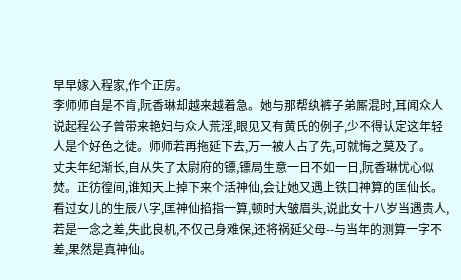早早嫁入程家,作个正房。
李师师自是不肯,阮香琳却越来越着急。她与那帮纨裤子弟厮混时,耳闻众人说起程公子曾带来艳妇与众人荒淫,眼见又有黄氏的例子,少不得认定这年轻人是个好色之徒。师师若再拖延下去,万一被人占了先,可就悔之莫及了。
丈夫年纪渐长,自从失了太尉府的镖,镖局生意一日不如一日,阮香琳忧心似焚。正彷徨间,谁知天上掉下来个活神仙,会让她又遇上铁口神算的匡仙长。
看过女儿的生辰八字,匡神仙掐指一算,顿时大皱眉头,说此女十八岁当遇贵人,若是一念之差,失此良机,不仅己身难保,还将祸延父母--与当年的测算一字不差,果然是真神仙。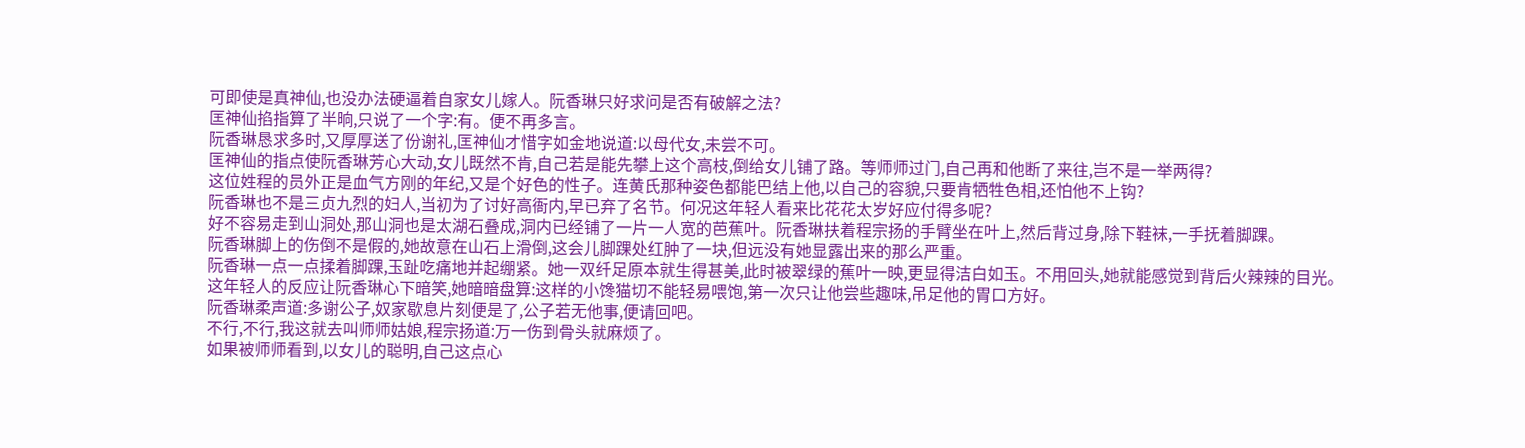可即使是真神仙,也没办法硬逼着自家女儿嫁人。阮香琳只好求问是否有破解之法?
匡神仙掐指算了半晌,只说了一个字:有。便不再多言。
阮香琳恳求多时,又厚厚送了份谢礼,匡神仙才惜字如金地说道:以母代女,未尝不可。
匡神仙的指点使阮香琳芳心大动,女儿既然不肯,自己若是能先攀上这个高枝,倒给女儿铺了路。等师师过门,自己再和他断了来往,岂不是一举两得?
这位姓程的员外正是血气方刚的年纪,又是个好色的性子。连黄氏那种姿色都能巴结上他,以自己的容貌,只要肯牺牲色相,还怕他不上钩?
阮香琳也不是三贞九烈的妇人,当初为了讨好高衙内,早已弃了名节。何况这年轻人看来比花花太岁好应付得多呢?
好不容易走到山洞处,那山洞也是太湖石叠成,洞内已经铺了一片一人宽的芭蕉叶。阮香琳扶着程宗扬的手臂坐在叶上,然后背过身,除下鞋袜,一手抚着脚踝。
阮香琳脚上的伤倒不是假的,她故意在山石上滑倒,这会儿脚踝处红肿了一块,但远没有她显露出来的那么严重。
阮香琳一点一点揉着脚踝,玉趾吃痛地并起绷紧。她一双纤足原本就生得甚美,此时被翠绿的蕉叶一映,更显得洁白如玉。不用回头,她就能感觉到背后火辣辣的目光。
这年轻人的反应让阮香琳心下暗笑,她暗暗盘算:这样的小馋猫切不能轻易喂饱,第一次只让他尝些趣味,吊足他的胃口方好。
阮香琳柔声道:多谢公子,奴家歇息片刻便是了,公子若无他事,便请回吧。
不行,不行,我这就去叫师师姑娘,程宗扬道:万一伤到骨头就麻烦了。
如果被师师看到,以女儿的聪明,自己这点心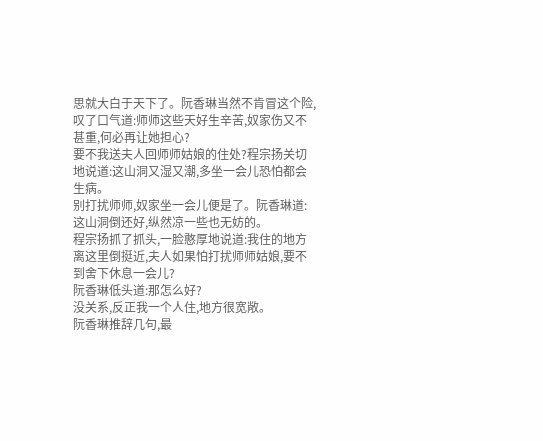思就大白于天下了。阮香琳当然不肯冒这个险,叹了口气道:师师这些天好生辛苦,奴家伤又不甚重,何必再让她担心?
要不我送夫人回师师姑娘的住处?程宗扬关切地说道:这山洞又湿又潮,多坐一会儿恐怕都会生病。
别打扰师师,奴家坐一会儿便是了。阮香琳道:这山洞倒还好,纵然凉一些也无妨的。
程宗扬抓了抓头,一脸憨厚地说道:我住的地方离这里倒挺近,夫人如果怕打扰师师姑娘,要不到舍下休息一会儿?
阮香琳低头道:那怎么好?
没关系,反正我一个人住,地方很宽敞。
阮香琳推辞几句,最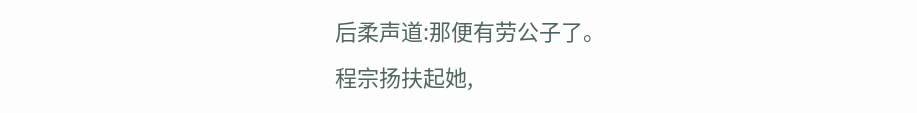后柔声道:那便有劳公子了。
程宗扬扶起她,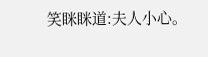笑眯眯道:夫人小心。